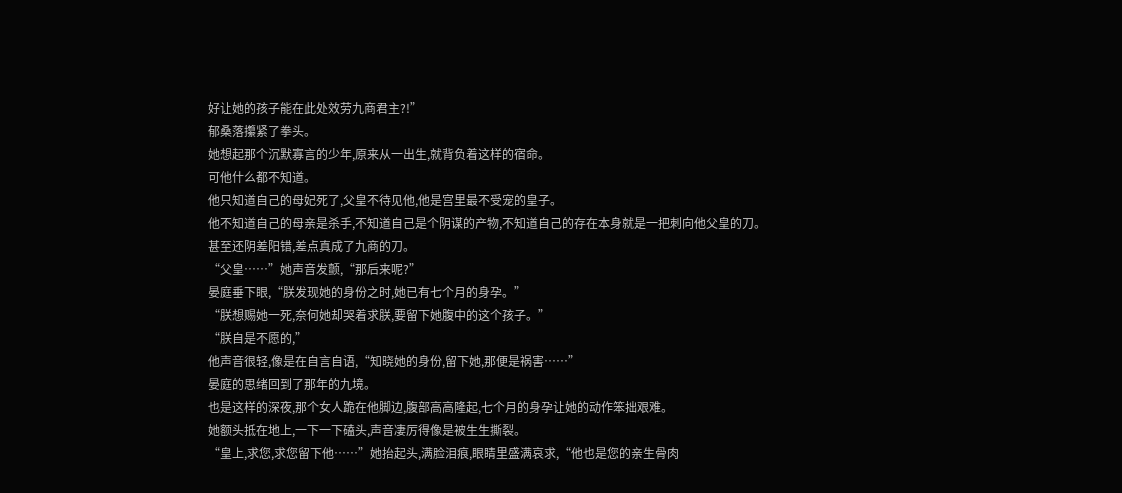好让她的孩子能在此处效劳九商君主?!”
郁桑落攥紧了拳头。
她想起那个沉默寡言的少年,原来从一出生,就背负着这样的宿命。
可他什么都不知道。
他只知道自己的母妃死了,父皇不待见他,他是宫里最不受宠的皇子。
他不知道自己的母亲是杀手,不知道自己是个阴谋的产物,不知道自己的存在本身就是一把刺向他父皇的刀。
甚至还阴差阳错,差点真成了九商的刀。
“父皇……”她声音发颤,“那后来呢?”
晏庭垂下眼,“朕发现她的身份之时,她已有七个月的身孕。”
“朕想赐她一死,奈何她却哭着求朕,要留下她腹中的这个孩子。”
“朕自是不愿的,”
他声音很轻,像是在自言自语,“知晓她的身份,留下她,那便是祸害……”
晏庭的思绪回到了那年的九境。
也是这样的深夜,那个女人跪在他脚边,腹部高高隆起,七个月的身孕让她的动作笨拙艰难。
她额头抵在地上,一下一下磕头,声音凄厉得像是被生生撕裂。
“皇上,求您,求您留下他……”她抬起头,满脸泪痕,眼睛里盛满哀求,“他也是您的亲生骨肉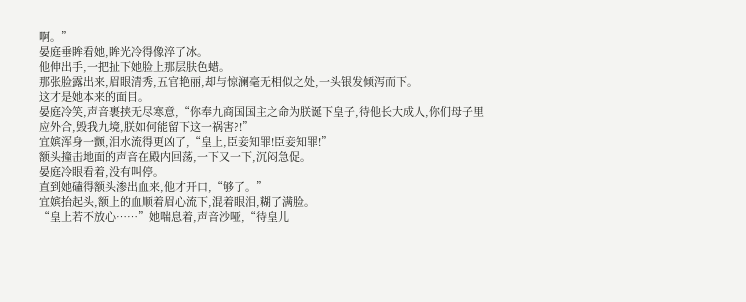啊。”
晏庭垂眸看她,眸光冷得像淬了冰。
他伸出手,一把扯下她脸上那层肤色蜡。
那张脸露出来,眉眼清秀,五官艳丽,却与惊澜毫无相似之处,一头银发倾泻而下。
这才是她本来的面目。
晏庭冷笑,声音裹挟无尽寒意,“你奉九商国国主之命为朕诞下皇子,待他长大成人,你们母子里应外合,毁我九境,朕如何能留下这一祸害?!”
宜嫔浑身一颤,泪水流得更凶了,“皇上,臣妾知罪!臣妾知罪!”
额头撞击地面的声音在殿内回荡,一下又一下,沉闷急促。
晏庭冷眼看着,没有叫停。
直到她磕得额头渗出血来,他才开口,“够了。”
宜嫔抬起头,额上的血顺着眉心流下,混着眼泪,糊了满脸。
“皇上若不放心……”她喘息着,声音沙哑,“待皇儿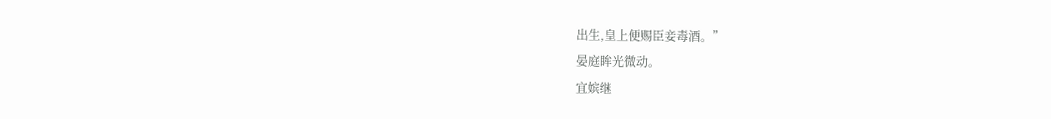出生,皇上便赐臣妾毒酒。”
晏庭眸光微动。
宜嫔继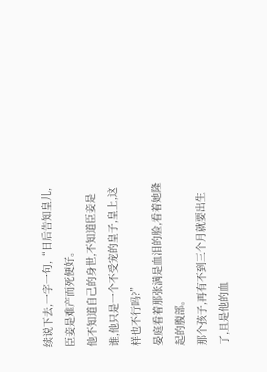续说下去,一字一句,“日后告知皇儿,臣妾是难产而死便好。
他不知道自己的身世,不知道臣妾是谁,他只是一个不受宠的皇子,皇上,这样也不行吗?”
晏庭看着那张满是血泪的脸,看着她隆起的腹部。
那个孩子,再有不到三个月就要出生了,且是他的血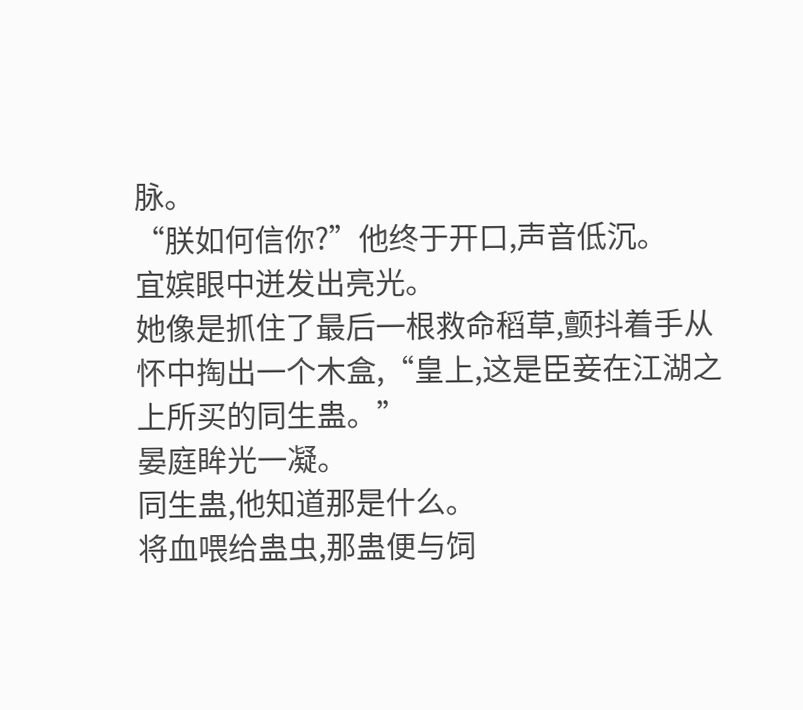脉。
“朕如何信你?”他终于开口,声音低沉。
宜嫔眼中迸发出亮光。
她像是抓住了最后一根救命稻草,颤抖着手从怀中掏出一个木盒,“皇上,这是臣妾在江湖之上所买的同生蛊。”
晏庭眸光一凝。
同生蛊,他知道那是什么。
将血喂给蛊虫,那蛊便与饲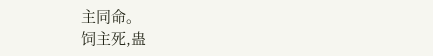主同命。
饲主死,蛊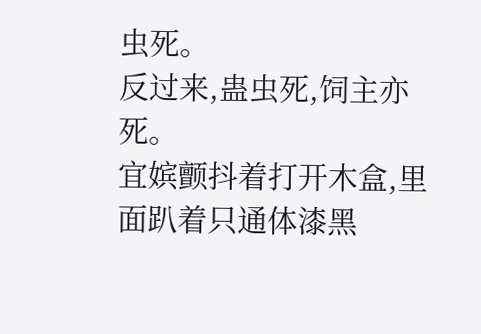虫死。
反过来,蛊虫死,饲主亦死。
宜嫔颤抖着打开木盒,里面趴着只通体漆黑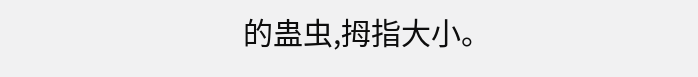的蛊虫,拇指大小。